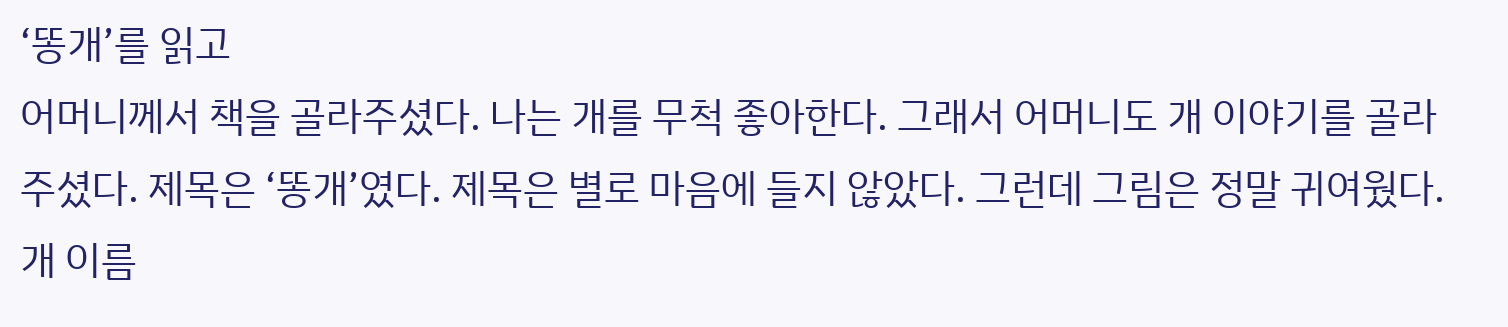‘똥개’를 읽고
어머니께서 책을 골라주셨다. 나는 개를 무척 좋아한다. 그래서 어머니도 개 이야기를 골라주셨다. 제목은 ‘똥개’였다. 제목은 별로 마음에 들지 않았다. 그런데 그림은 정말 귀여웠다.
개 이름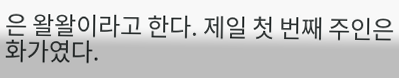은 왈왈이라고 한다. 제일 첫 번째 주인은 화가였다.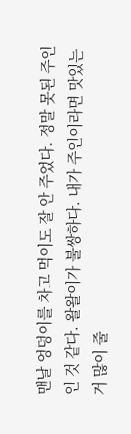맨날 엉덩이를 차고 먹이도 잘 안 주었다. 정말 못된 주인인 것 같다. 왈왈이가 불쌍하다. 내가 주인이라면 맛있는 거 많이 줄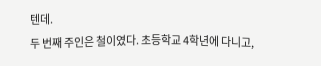텐데.
두 번째 주인은 철이였다. 초등학교 4학년에 다니고,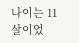나이는 11살이었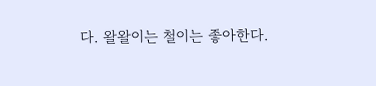다. 왈왈이는 철이는 좋아한다.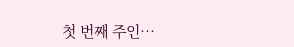첫 번째 주인…